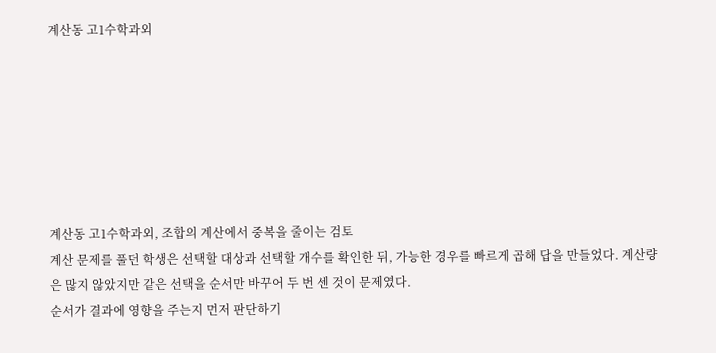계산동 고1수학과외







계산동 고1수학과외, 조합의 계산에서 중복을 줄이는 검토
계산 문제를 풀던 학생은 선택할 대상과 선택할 개수를 확인한 뒤, 가능한 경우를 빠르게 곱해 답을 만들었다. 계산량은 많지 않았지만 같은 선택을 순서만 바꾸어 두 번 센 것이 문제였다.
순서가 결과에 영향을 주는지 먼저 판단하기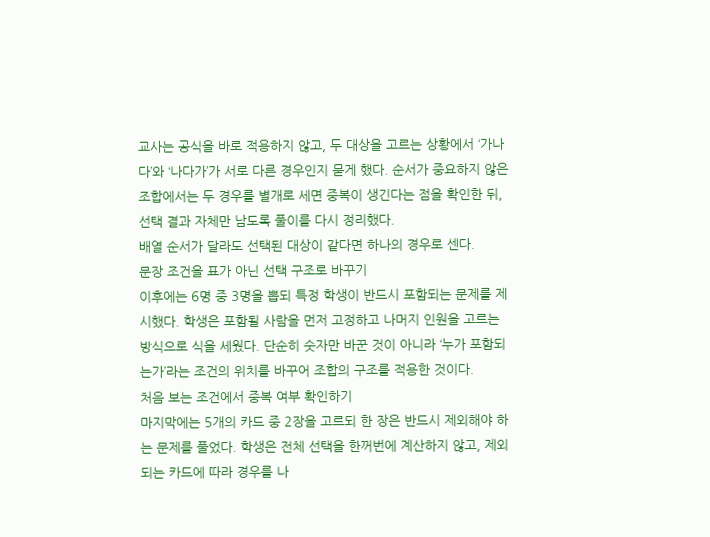교사는 공식을 바로 적용하지 않고, 두 대상을 고르는 상황에서 ‘가나다’와 ‘나다가’가 서로 다른 경우인지 묻게 했다. 순서가 중요하지 않은 조합에서는 두 경우를 별개로 세면 중복이 생긴다는 점을 확인한 뒤, 선택 결과 자체만 남도록 풀이를 다시 정리했다.
배열 순서가 달라도 선택된 대상이 같다면 하나의 경우로 센다.
문장 조건을 표가 아닌 선택 구조로 바꾸기
이후에는 6명 중 3명을 뽑되 특정 학생이 반드시 포함되는 문제를 제시했다. 학생은 포함될 사람을 먼저 고정하고 나머지 인원을 고르는 방식으로 식을 세웠다. 단순히 숫자만 바꾼 것이 아니라 ‘누가 포함되는가’라는 조건의 위치를 바꾸어 조합의 구조를 적용한 것이다.
처음 보는 조건에서 중복 여부 확인하기
마지막에는 5개의 카드 중 2장을 고르되 한 장은 반드시 제외해야 하는 문제를 풀었다. 학생은 전체 선택을 한꺼번에 계산하지 않고, 제외되는 카드에 따라 경우를 나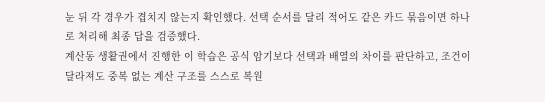눈 뒤 각 경우가 겹치지 않는지 확인했다. 선택 순서를 달리 적어도 같은 카드 묶음이면 하나로 처리해 최종 답을 검증했다.
계산동 생활권에서 진행한 이 학습은 공식 암기보다 선택과 배열의 차이를 판단하고, 조건이 달라져도 중복 없는 계산 구조를 스스로 복원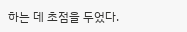하는 데 초점을 두었다.